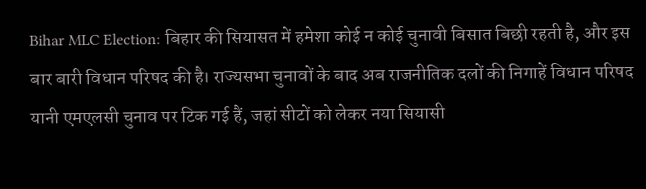Bihar MLC Election: बिहार की सियासत में हमेशा कोई न कोई चुनावी बिसात बिछी रहती है, और इस बार बारी विधान परिषद की है। राज्यसभा चुनावों के बाद अब राजनीतिक दलों की निगाहें विधान परिषद यानी एमएलसी चुनाव पर टिक गई हैं, जहां सीटों को लेकर नया सियासी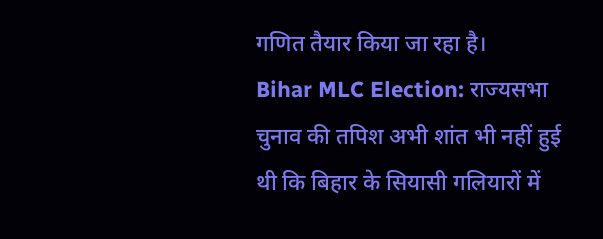गणित तैयार किया जा रहा है।
Bihar MLC Election: राज्यसभा चुनाव की तपिश अभी शांत भी नहीं हुई थी कि बिहार के सियासी गलियारों में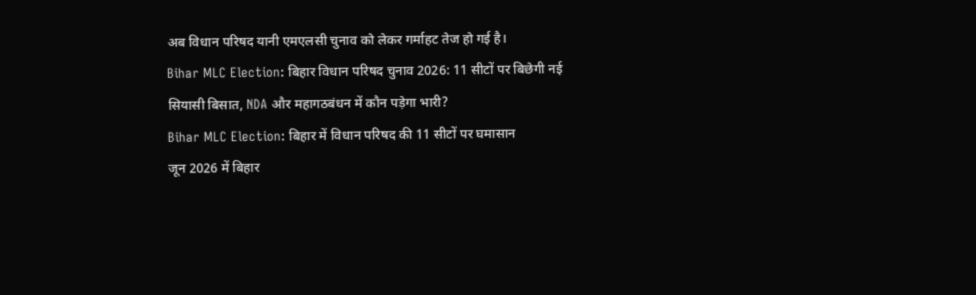अब विधान परिषद यानी एमएलसी चुनाव को लेकर गर्माहट तेज हो गई है।
Bihar MLC Election: बिहार विधान परिषद चुनाव 2026: 11 सीटों पर बिछेगी नई सियासी बिसात, NDA और महागठबंधन में कौन पड़ेगा भारी?
Bihar MLC Election: बिहार में विधान परिषद की 11 सीटों पर घमासान
जून 2026 में बिहार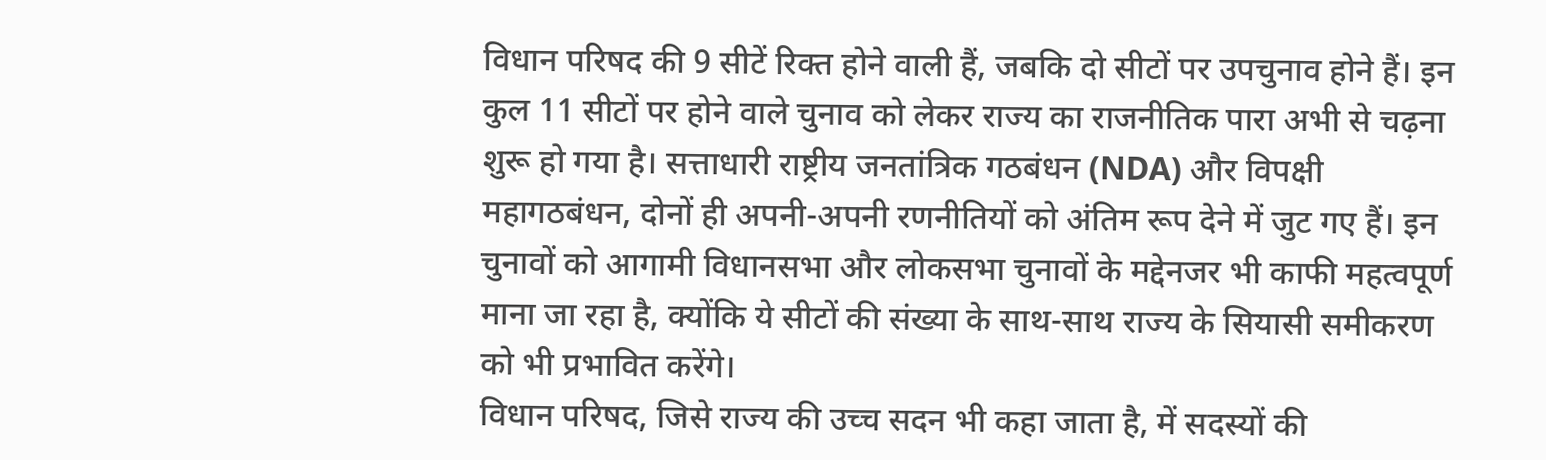विधान परिषद की 9 सीटें रिक्त होने वाली हैं, जबकि दो सीटों पर उपचुनाव होने हैं। इन कुल 11 सीटों पर होने वाले चुनाव को लेकर राज्य का राजनीतिक पारा अभी से चढ़ना शुरू हो गया है। सत्ताधारी राष्ट्रीय जनतांत्रिक गठबंधन (NDA) और विपक्षी महागठबंधन, दोनों ही अपनी-अपनी रणनीतियों को अंतिम रूप देने में जुट गए हैं। इन चुनावों को आगामी विधानसभा और लोकसभा चुनावों के मद्देनजर भी काफी महत्वपूर्ण माना जा रहा है, क्योंकि ये सीटों की संख्या के साथ-साथ राज्य के सियासी समीकरण को भी प्रभावित करेंगे।
विधान परिषद, जिसे राज्य की उच्च सदन भी कहा जाता है, में सदस्यों की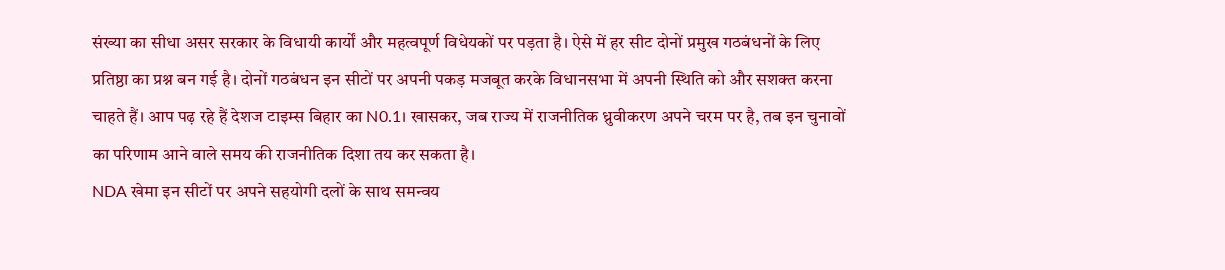संख्या का सीधा असर सरकार के विधायी कार्यों और महत्वपूर्ण विधेयकों पर पड़ता है। ऐसे में हर सीट दोनों प्रमुख गठबंधनों के लिए प्रतिष्ठा का प्रश्न बन गई है। दोनों गठबंधन इन सीटों पर अपनी पकड़ मजबूत करके विधानसभा में अपनी स्थिति को और सशक्त करना चाहते हैं। आप पढ़ रहे हैं देशज टाइम्स बिहार का N0.1। खासकर, जब राज्य में राजनीतिक ध्रुवीकरण अपने चरम पर है, तब इन चुनावों का परिणाम आने वाले समय की राजनीतिक दिशा तय कर सकता है।
NDA खेमा इन सीटों पर अपने सहयोगी दलों के साथ समन्वय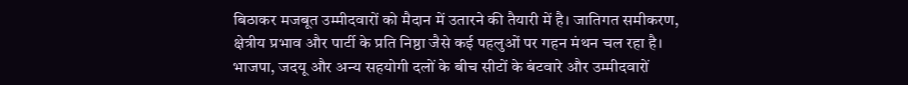बिठाकर मजबूत उम्मीदवारों को मैदान में उतारने की तैयारी में है। जातिगत समीकरण, क्षेत्रीय प्रभाव और पार्टी के प्रति निष्ठा जैसे कई पहलुओं पर गहन मंथन चल रहा है। भाजपा, जदयू और अन्य सहयोगी दलों के बीच सीटों के बंटवारे और उम्मीदवारों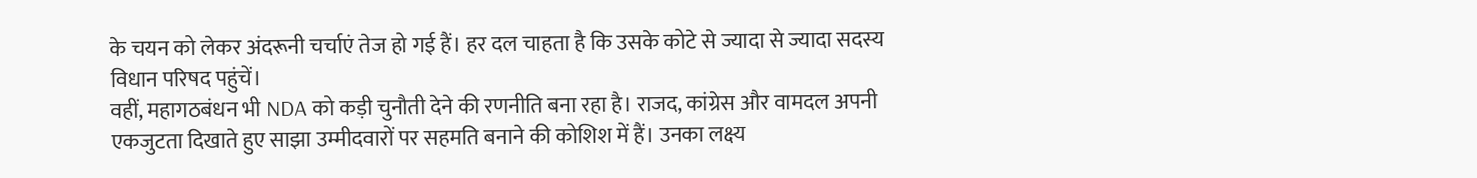के चयन को लेकर अंदरूनी चर्चाएं तेज हो गई हैं। हर दल चाहता है कि उसके कोटे से ज्यादा से ज्यादा सदस्य विधान परिषद पहुंचें।
वहीं, महागठबंधन भी NDA को कड़ी चुनौती देने की रणनीति बना रहा है। राजद, कांग्रेस और वामदल अपनी एकजुटता दिखाते हुए साझा उम्मीदवारों पर सहमति बनाने की कोशिश में हैं। उनका लक्ष्य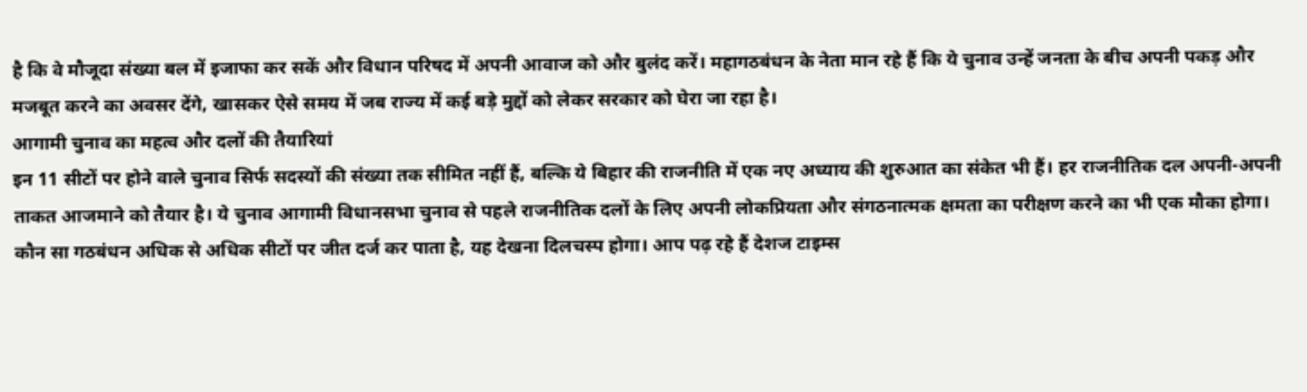है कि वे मौजूदा संख्या बल में इजाफा कर सकें और विधान परिषद में अपनी आवाज को और बुलंद करें। महागठबंधन के नेता मान रहे हैं कि ये चुनाव उन्हें जनता के बीच अपनी पकड़ और मजबूत करने का अवसर देंगे, खासकर ऐसे समय में जब राज्य में कई बड़े मुद्दों को लेकर सरकार को घेरा जा रहा है।
आगामी चुनाव का महत्व और दलों की तैयारियां
इन 11 सीटों पर होने वाले चुनाव सिर्फ सदस्यों की संख्या तक सीमित नहीं हैं, बल्कि ये बिहार की राजनीति में एक नए अध्याय की शुरुआत का संकेत भी हैं। हर राजनीतिक दल अपनी-अपनी ताकत आजमाने को तैयार है। ये चुनाव आगामी विधानसभा चुनाव से पहले राजनीतिक दलों के लिए अपनी लोकप्रियता और संगठनात्मक क्षमता का परीक्षण करने का भी एक मौका होगा। कौन सा गठबंधन अधिक से अधिक सीटों पर जीत दर्ज कर पाता है, यह देखना दिलचस्प होगा। आप पढ़ रहे हैं देशज टाइम्स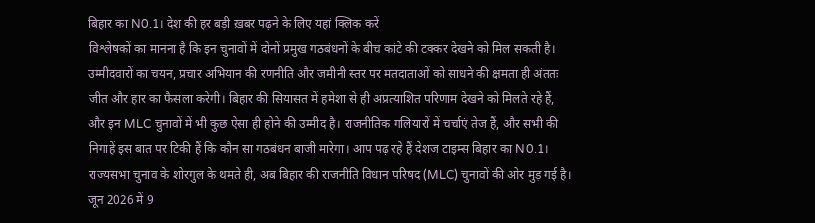बिहार का N0.1। देश की हर बड़ी ख़बर पढ़ने के लिए यहां क्लिक करें
विश्लेषकों का मानना है कि इन चुनावों में दोनों प्रमुख गठबंधनों के बीच कांटे की टक्कर देखने को मिल सकती है। उम्मीदवारों का चयन, प्रचार अभियान की रणनीति और जमीनी स्तर पर मतदाताओं को साधने की क्षमता ही अंततः जीत और हार का फैसला करेगी। बिहार की सियासत में हमेशा से ही अप्रत्याशित परिणाम देखने को मिलते रहे हैं, और इन MLC चुनावों में भी कुछ ऐसा ही होने की उम्मीद है। राजनीतिक गलियारों में चर्चाएं तेज हैं, और सभी की निगाहें इस बात पर टिकी हैं कि कौन सा गठबंधन बाजी मारेगा। आप पढ़ रहे हैं देशज टाइम्स बिहार का N0.1।
राज्यसभा चुनाव के शोरगुल के थमते ही, अब बिहार की राजनीति विधान परिषद (MLC) चुनावों की ओर मुड़ गई है। जून 2026 में 9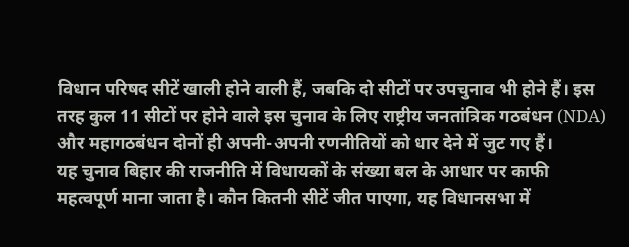विधान परिषद सीटें खाली होने वाली हैं, जबकि दो सीटों पर उपचुनाव भी होने हैं। इस तरह कुल 11 सीटों पर होने वाले इस चुनाव के लिए राष्ट्रीय जनतांत्रिक गठबंधन (NDA) और महागठबंधन दोनों ही अपनी-अपनी रणनीतियों को धार देने में जुट गए हैं।
यह चुनाव बिहार की राजनीति में विधायकों के संख्या बल के आधार पर काफी महत्वपूर्ण माना जाता है। कौन कितनी सीटें जीत पाएगा, यह विधानसभा में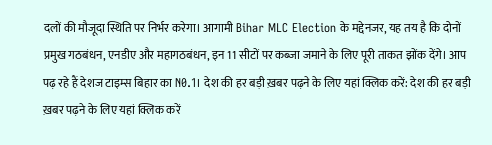दलों की मौजूदा स्थिति पर निर्भर करेगा। आगामी Bihar MLC Election के मद्देनजर, यह तय है कि दोनों प्रमुख गठबंधन, एनडीए और महागठबंधन, इन 11 सीटों पर कब्जा जमाने के लिए पूरी ताकत झोंक देंगे। आप पढ़ रहे हैं देशज टाइम्स बिहार का N0.1। देश की हर बड़ी ख़बर पढ़ने के लिए यहां क्लिक करें: देश की हर बड़ी ख़बर पढ़ने के लिए यहां क्लिक करें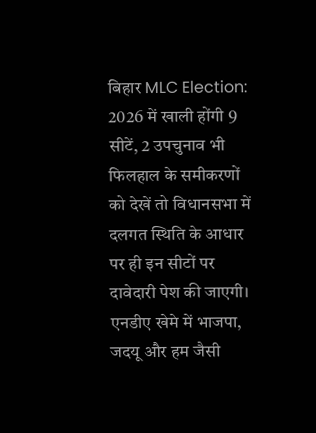बिहार MLC Election: 2026 में खाली होंगी 9 सीटें, 2 उपचुनाव भी
फिलहाल के समीकरणों को देखें तो विधानसभा में दलगत स्थिति के आधार पर ही इन सीटों पर दावेदारी पेश की जाएगी। एनडीए खेमे में भाजपा, जदयू और हम जैसी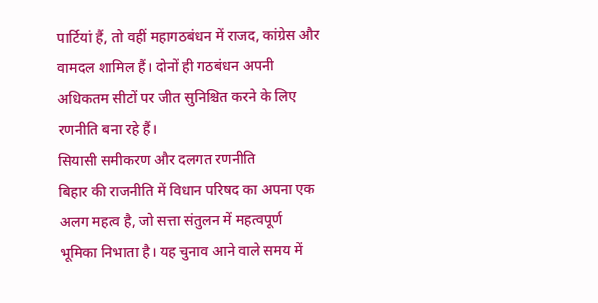पार्टियां हैं, तो वहीं महागठबंधन में राजद, कांग्रेस और वामदल शामिल हैं। दोनों ही गठबंधन अपनी अधिकतम सीटों पर जीत सुनिश्चित करने के लिए रणनीति बना रहे हैं।
सियासी समीकरण और दलगत रणनीति
बिहार की राजनीति में विधान परिषद का अपना एक अलग महत्व है, जो सत्ता संतुलन में महत्वपूर्ण भूमिका निभाता है। यह चुनाव आने वाले समय में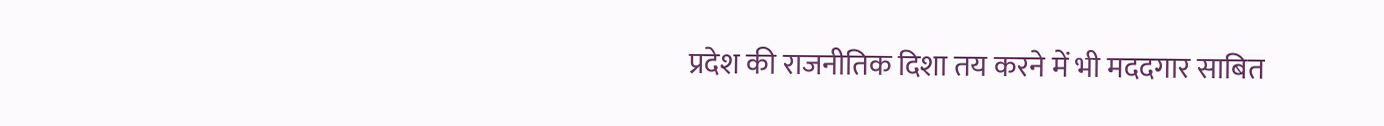प्रदेश की राजनीतिक दिशा तय करने में भी मददगार साबित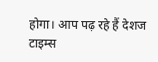होगा। आप पढ़ रहे हैं देशज टाइम्स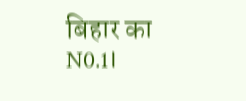बिहार का N0.1।